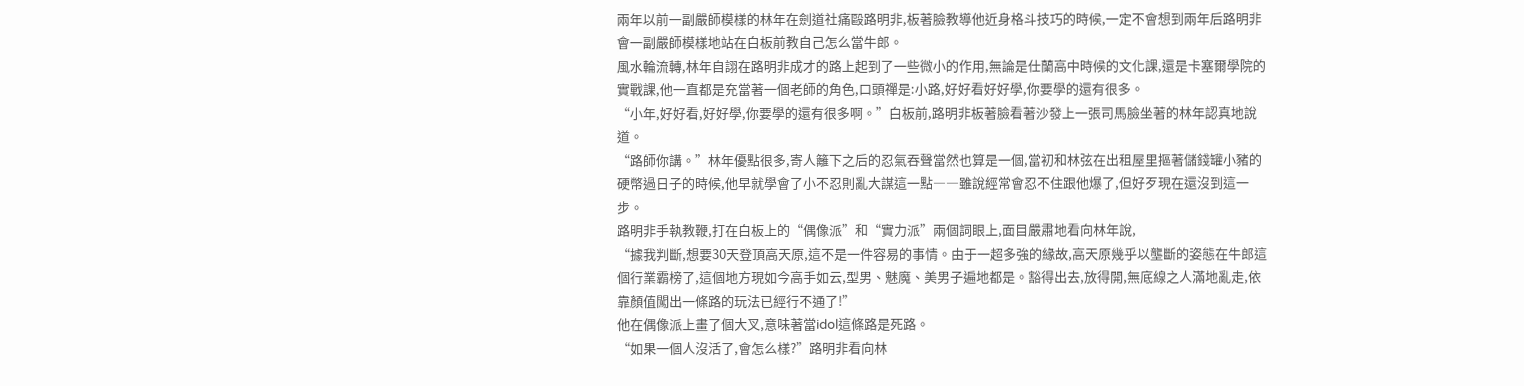兩年以前一副嚴師模樣的林年在劍道社痛毆路明非,板著臉教導他近身格斗技巧的時候,一定不會想到兩年后路明非會一副嚴師模樣地站在白板前教自己怎么當牛郎。
風水輪流轉,林年自詡在路明非成才的路上起到了一些微小的作用,無論是仕蘭高中時候的文化課,還是卡塞爾學院的實戰課,他一直都是充當著一個老師的角色,口頭禪是:小路,好好看好好學,你要學的還有很多。
“小年,好好看,好好學,你要學的還有很多啊。”白板前,路明非板著臉看著沙發上一張司馬臉坐著的林年認真地說道。
“路師你講。”林年優點很多,寄人籬下之后的忍氣吞聲當然也算是一個,當初和林弦在出租屋里摳著儲錢罐小豬的硬幣過日子的時候,他早就學會了小不忍則亂大謀這一點――雖說經常會忍不住跟他爆了,但好歹現在還沒到這一步。
路明非手執教鞭,打在白板上的“偶像派”和“實力派”兩個詞眼上,面目嚴肅地看向林年說,
“據我判斷,想要30天登頂高天原,這不是一件容易的事情。由于一超多強的緣故,高天原幾乎以壟斷的姿態在牛郎這個行業霸榜了,這個地方現如今高手如云,型男、魅魔、美男子遍地都是。豁得出去,放得開,無底線之人滿地亂走,依靠顏值闖出一條路的玩法已經行不通了!”
他在偶像派上畫了個大叉,意味著當idol這條路是死路。
“如果一個人沒活了,會怎么樣?”路明非看向林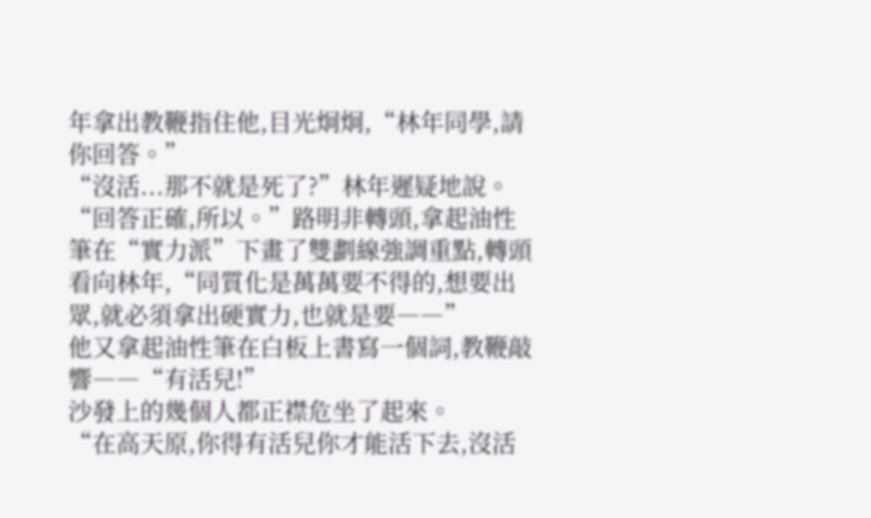年拿出教鞭指住他,目光炯炯,“林年同學,請你回答。”
“沒活...那不就是死了?”林年遲疑地說。
“回答正確,所以。”路明非轉頭,拿起油性筆在“實力派”下畫了雙劃線強調重點,轉頭看向林年,“同質化是萬萬要不得的,想要出眾,就必須拿出硬實力,也就是要――”
他又拿起油性筆在白板上書寫一個詞,教鞭敲響――“有活兒!”
沙發上的幾個人都正襟危坐了起來。
“在高天原,你得有活兒你才能活下去,沒活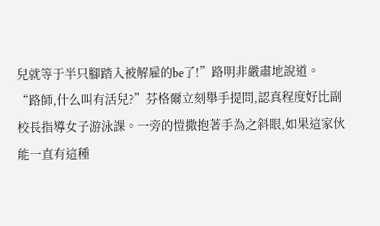兒就等于半只腳踏入被解雇的be了!”路明非嚴肅地說道。
“路師,什么叫有活兒?”芬格爾立刻舉手提問,認真程度好比副校長指導女子游泳課。一旁的愷撒抱著手為之斜眼,如果這家伙能一直有這種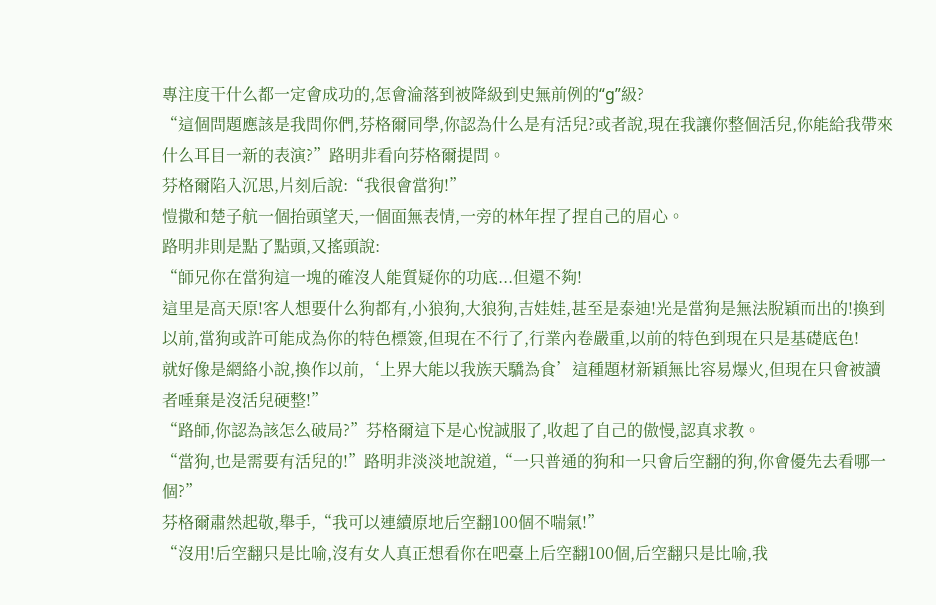專注度干什么都一定會成功的,怎會淪落到被降級到史無前例的“g”級?
“這個問題應該是我問你們,芬格爾同學,你認為什么是有活兒?或者說,現在我讓你整個活兒,你能給我帶來什么耳目一新的表演?”路明非看向芬格爾提問。
芬格爾陷入沉思,片刻后說:“我很會當狗!”
愷撒和楚子航一個抬頭望天,一個面無表情,一旁的林年捏了捏自己的眉心。
路明非則是點了點頭,又搖頭說:
“師兄你在當狗這一塊的確沒人能質疑你的功底...但還不夠!
這里是高天原!客人想要什么狗都有,小狼狗,大狼狗,吉娃娃,甚至是泰迪!光是當狗是無法脫穎而出的!換到以前,當狗或許可能成為你的特色標簽,但現在不行了,行業內卷嚴重,以前的特色到現在只是基礎底色!
就好像是網絡小說,換作以前,‘上界大能以我族天驕為食’這種題材新穎無比容易爆火,但現在只會被讀者唾棄是沒活兒硬整!”
“路師,你認為該怎么破局?”芬格爾這下是心悅誠服了,收起了自己的傲慢,認真求教。
“當狗,也是需要有活兒的!”路明非淡淡地說道,“一只普通的狗和一只會后空翻的狗,你會優先去看哪一個?”
芬格爾肅然起敬,舉手,“我可以連續原地后空翻100個不喘氣!”
“沒用!后空翻只是比喻,沒有女人真正想看你在吧臺上后空翻100個,后空翻只是比喻,我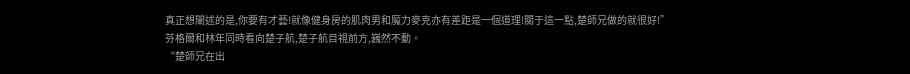真正想闡述的是,你要有才藝!就像健身房的肌肉男和魔力麥克亦有差距是一個道理!關于這一點,楚師兄做的就很好!”
芬格爾和林年同時看向楚子航,楚子航目視前方,巍然不動。
“楚師兄在出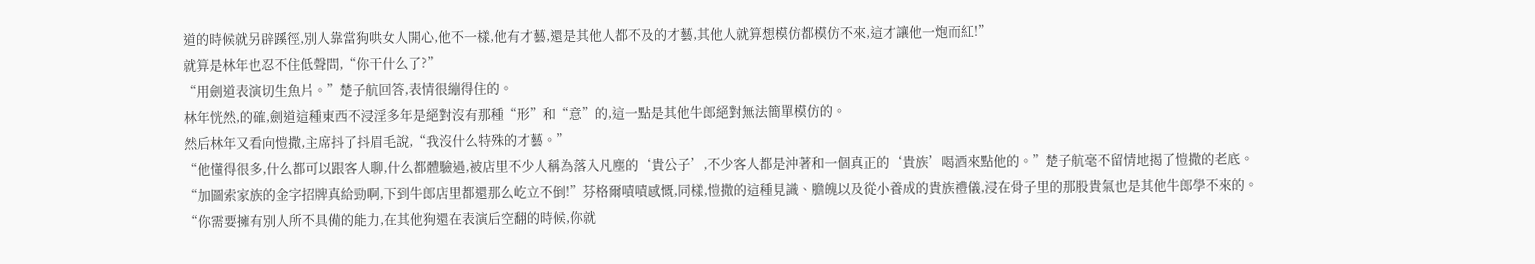道的時候就另辟蹊徑,別人靠當狗哄女人開心,他不一樣,他有才藝,還是其他人都不及的才藝,其他人就算想模仿都模仿不來,這才讓他一炮而紅!”
就算是林年也忍不住低聲問,“你干什么了?”
“用劍道表演切生魚片。”楚子航回答,表情很繃得住的。
林年恍然,的確,劍道這種東西不浸淫多年是絕對沒有那種“形”和“意”的,這一點是其他牛郎絕對無法簡單模仿的。
然后林年又看向愷撒,主席抖了抖眉毛說,“我沒什么特殊的才藝。”
“他懂得很多,什么都可以跟客人聊,什么都體驗過,被店里不少人稱為落入凡塵的‘貴公子’,不少客人都是沖著和一個真正的‘貴族’喝酒來點他的。”楚子航毫不留情地揭了愷撒的老底。
“加圖索家族的金字招牌真給勁啊,下到牛郎店里都還那么屹立不倒!”芬格爾嘖嘖感慨,同樣,愷撒的這種見識、膽魄以及從小養成的貴族禮儀,浸在骨子里的那股貴氣也是其他牛郎學不來的。
“你需要擁有別人所不具備的能力,在其他狗還在表演后空翻的時候,你就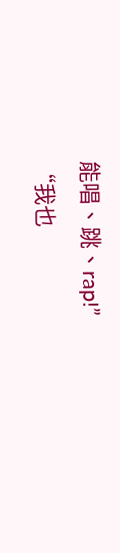能唱、跳、rap!”
“我也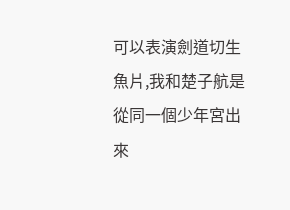可以表演劍道切生魚片,我和楚子航是從同一個少年宮出來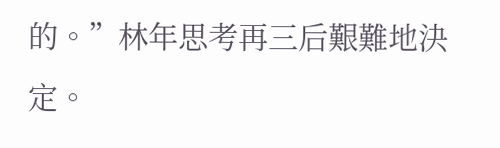的。”林年思考再三后艱難地決定。